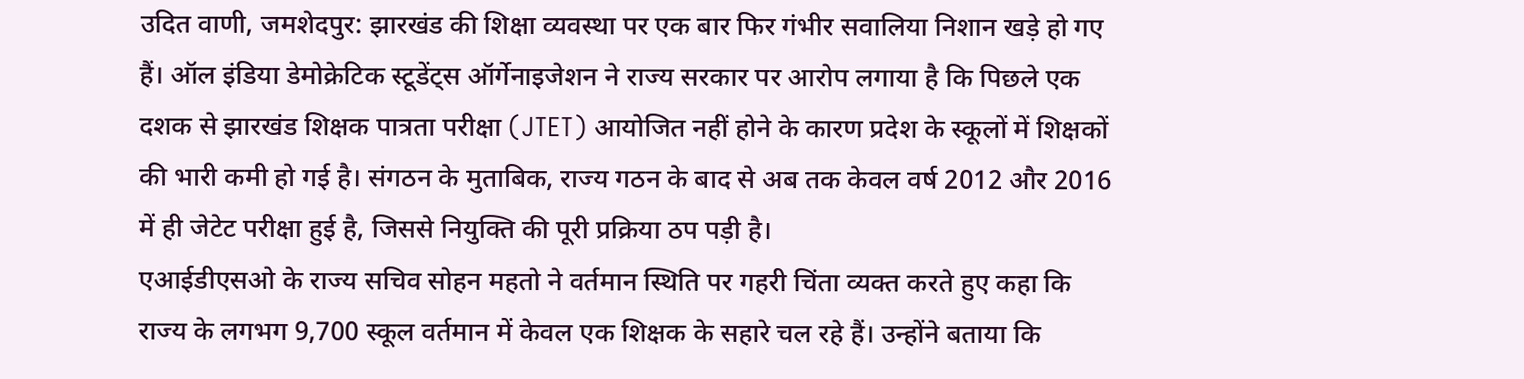उदित वाणी, जमशेदपुर: झारखंड की शिक्षा व्यवस्था पर एक बार फिर गंभीर सवालिया निशान खड़े हो गए हैं। ऑल इंडिया डेमोक्रेटिक स्टूडेंट्स ऑर्गेनाइजेशन ने राज्य सरकार पर आरोप लगाया है कि पिछले एक दशक से झारखंड शिक्षक पात्रता परीक्षा (JTET) आयोजित नहीं होने के कारण प्रदेश के स्कूलों में शिक्षकों की भारी कमी हो गई है। संगठन के मुताबिक, राज्य गठन के बाद से अब तक केवल वर्ष 2012 और 2016 में ही जेटेट परीक्षा हुई है, जिससे नियुक्ति की पूरी प्रक्रिया ठप पड़ी है।
एआईडीएसओ के राज्य सचिव सोहन महतो ने वर्तमान स्थिति पर गहरी चिंता व्यक्त करते हुए कहा कि राज्य के लगभग 9,700 स्कूल वर्तमान में केवल एक शिक्षक के सहारे चल रहे हैं। उन्होंने बताया कि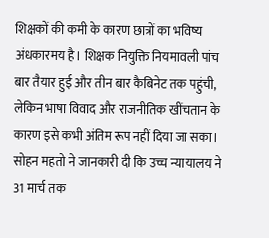शिक्षकों की कमी के कारण छात्रों का भविष्य अंधकारमय है। शिक्षक नियुक्ति नियमावली पांच बार तैयार हुई और तीन बार कैबिनेट तक पहुंची, लेकिन भाषा विवाद और राजनीतिक खींचतान के कारण इसे कभी अंतिम रूप नहीं दिया जा सका।
सोहन महतो ने जानकारी दी कि उच्च न्यायालय ने 31 मार्च तक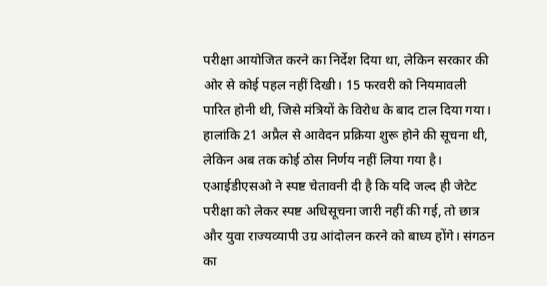परीक्षा आयोजित करने का निर्देश दिया था, लेकिन सरकार की ओर से कोई पहल नहीं दिखी। 15 फरवरी को नियमावली पारित होनी थी, जिसे मंत्रियों के विरोध के बाद टाल दिया गया। हालांकि 21 अप्रैल से आवेदन प्रक्रिया शुरू होने की सूचना थी, लेकिन अब तक कोई ठोस निर्णय नहीं लिया गया है।
एआईडीएसओ ने स्पष्ट चेतावनी दी है कि यदि जल्द ही जेटेट परीक्षा को लेकर स्पष्ट अधिसूचना जारी नहीं की गई, तो छात्र और युवा राज्यव्यापी उग्र आंदोलन करने को बाध्य होंगे। संगठन का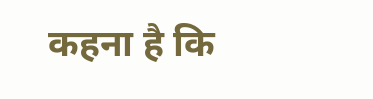कहना है कि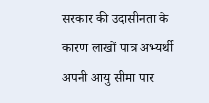सरकार की उदासीनता के कारण लाखों पात्र अभ्यर्थी अपनी आयु सीमा पार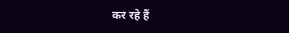कर रहे हैं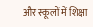और स्कूलों में शिक्षा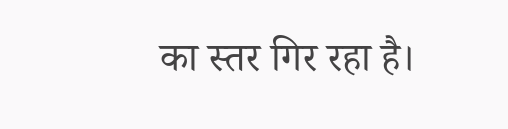का स्तर गिर रहा है।